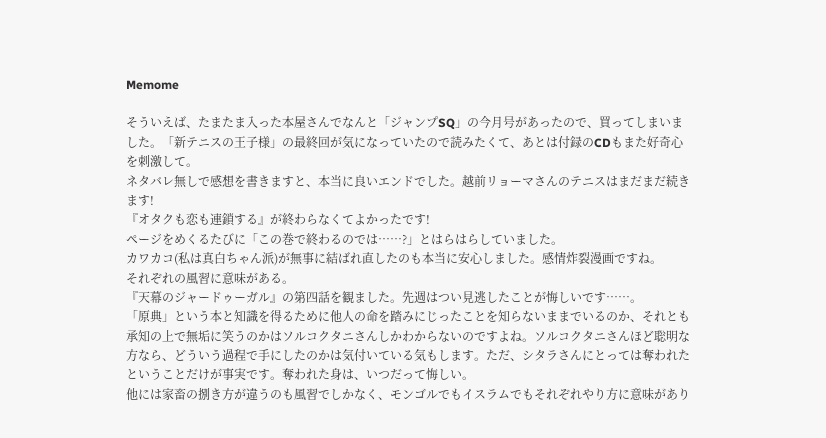Memome

そういえば、たまたま入った本屋さんでなんと「ジャンプSQ」の今月号があったので、買ってしまいました。「新テニスの王子様」の最終回が気になっていたので読みたくて、あとは付録のCDもまた好奇心を刺激して。
ネタバレ無しで感想を書きますと、本当に良いエンドでした。越前リョーマさんのテニスはまだまだ続きます!
『オタクも恋も連鎖する』が終わらなくてよかったです!
ページをめくるたびに「この巻で終わるのでは……?」とはらはらしていました。
カワカコ(私は真白ちゃん派)が無事に結ばれ直したのも本当に安心しました。感情炸裂漫画ですね。
それぞれの風習に意味がある。
『天幕のジャードゥーガル』の第四話を観ました。先週はつい見逃したことが悔しいです……。
「原典」という本と知識を得るために他人の命を踏みにじったことを知らないままでいるのか、それとも承知の上で無垢に笑うのかはソルコクタニさんしかわからないのですよね。ソルコクタニさんほど聡明な方なら、どういう過程で手にしたのかは気付いている気もします。ただ、シタラさんにとっては奪われたということだけが事実です。奪われた身は、いつだって悔しい。
他には家畜の捌き方が違うのも風習でしかなく、モンゴルでもイスラムでもそれぞれやり方に意味があり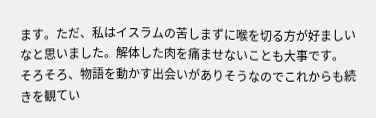ます。ただ、私はイスラムの苦しまずに喉を切る方が好ましいなと思いました。解体した肉を痛ませないことも大事です。
そろそろ、物語を動かす出会いがありそうなのでこれからも続きを観てい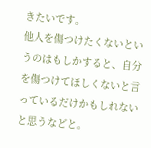きたいです。
他人を傷つけたくないというのはもしかすると、自分を傷つけてほしくないと言っているだけかもしれないと思うなどと。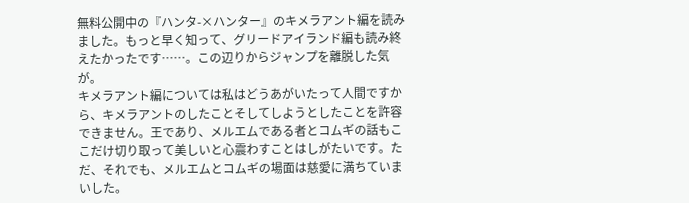無料公開中の『ハンタ-×ハンター』のキメラアント編を読みました。もっと早く知って、グリードアイランド編も読み終えたかったです……。この辺りからジャンプを離脱した気が。
キメラアント編については私はどうあがいたって人間ですから、キメラアントのしたことそしてしようとしたことを許容できません。王であり、メルエムである者とコムギの話もここだけ切り取って美しいと心震わすことはしがたいです。ただ、それでも、メルエムとコムギの場面は慈愛に満ちていまいした。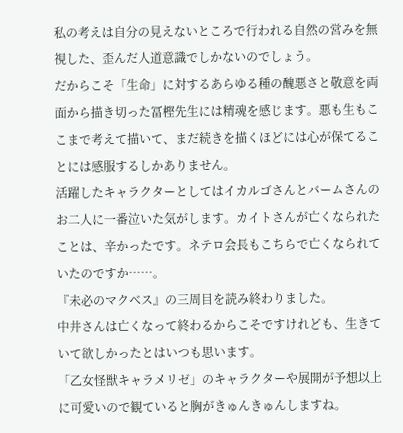私の考えは自分の見えないところで行われる自然の営みを無視した、歪んだ人道意識でしかないのでしょう。
だからこそ「生命」に対するあらゆる種の醜悪さと敬意を両面から描き切った冨樫先生には精魂を感じます。悪も生もここまで考えて描いて、まだ続きを描くほどには心が保てることには感服するしかありません。
活躍したキャラクターとしてはイカルゴさんとバームさんのお二人に一番泣いた気がします。カイトさんが亡くなられたことは、辛かったです。ネテロ会長もこちらで亡くなられていたのですか……。
『未必のマクベス』の三周目を読み終わりました。
中井さんは亡くなって終わるからこそですけれども、生きていて欲しかったとはいつも思います。
「乙女怪獣キャラメリゼ」のキャラクターや展開が予想以上に可愛いので観ていると胸がきゅんきゅんしますね。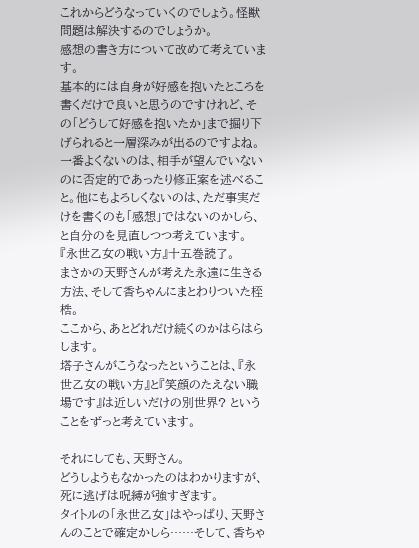これからどうなっていくのでしょう。怪獣問題は解決するのでしょうか。
感想の書き方について改めて考えています。
基本的には自身が好感を抱いたところを書くだけで良いと思うのですけれど、その「どうして好感を抱いたか」まで掘り下げられると一層深みが出るのですよね。
一番よくないのは、相手が望んでいないのに否定的であったり修正案を述べること。他にもよろしくないのは、ただ事実だけを書くのも「感想」ではないのかしら、と自分のを見直しつつ考えています。
『永世乙女の戦い方』十五巻読了。
まさかの天野さんが考えた永遠に生きる方法、そして香ちゃんにまとわりついた桎梏。
ここから、あとどれだけ続くのかはらはらします。
塔子さんがこうなったということは、『永世乙女の戦い方』と『笑顔のたえない職場です』は近しいだけの別世界? ということをずっと考えています。

それにしても、天野さん。
どうしようもなかったのはわかりますが、死に逃げは呪縛が強すぎます。
タイトルの「永世乙女」はやっぱり、天野さんのことで確定かしら……そして、香ちゃ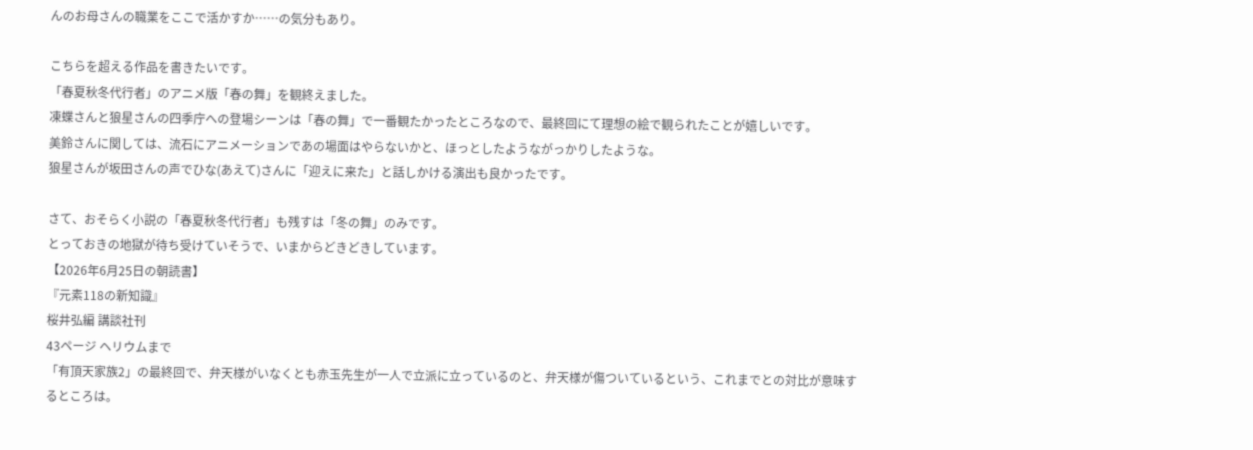んのお母さんの職業をここで活かすか……の気分もあり。

こちらを超える作品を書きたいです。
「春夏秋冬代行者」のアニメ版「春の舞」を観終えました。
凍蝶さんと狼星さんの四季庁への登場シーンは「春の舞」で一番観たかったところなので、最終回にて理想の絵で観られたことが嬉しいです。
美鈴さんに関しては、流石にアニメーションであの場面はやらないかと、ほっとしたようながっかりしたような。
狼星さんが坂田さんの声でひな(あえて)さんに「迎えに来た」と話しかける演出も良かったです。

さて、おそらく小説の「春夏秋冬代行者」も残すは「冬の舞」のみです。
とっておきの地獄が待ち受けていそうで、いまからどきどきしています。
【2026年6月25日の朝読書】
『元素118の新知識』
桜井弘編 講談社刊
43ページ ヘリウムまで
「有頂天家族2」の最終回で、弁天様がいなくとも赤玉先生が一人で立派に立っているのと、弁天様が傷ついているという、これまでとの対比が意味するところは。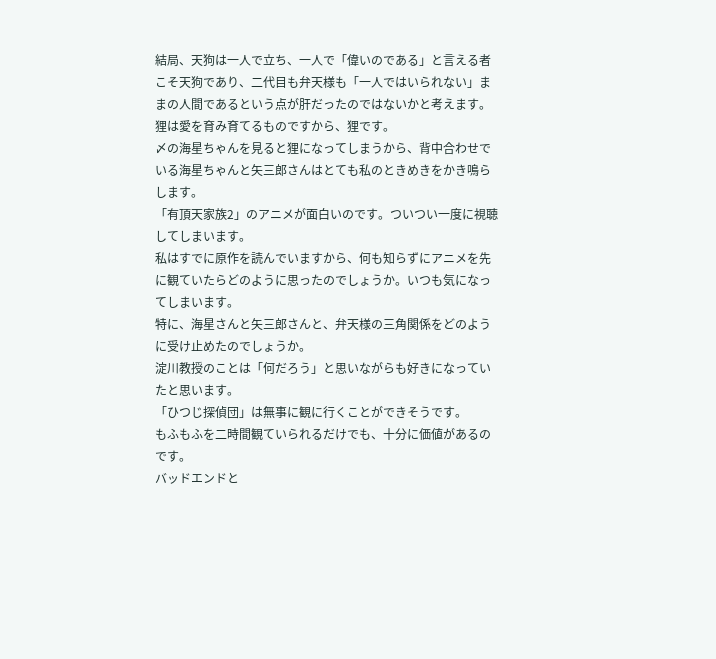結局、天狗は一人で立ち、一人で「偉いのである」と言える者こそ天狗であり、二代目も弁天様も「一人ではいられない」ままの人間であるという点が肝だったのではないかと考えます。
狸は愛を育み育てるものですから、狸です。
〆の海星ちゃんを見ると狸になってしまうから、背中合わせでいる海星ちゃんと矢三郎さんはとても私のときめきをかき鳴らします。
「有頂天家族2」のアニメが面白いのです。ついつい一度に視聴してしまいます。
私はすでに原作を読んでいますから、何も知らずにアニメを先に観ていたらどのように思ったのでしょうか。いつも気になってしまいます。
特に、海星さんと矢三郎さんと、弁天様の三角関係をどのように受け止めたのでしょうか。
淀川教授のことは「何だろう」と思いながらも好きになっていたと思います。
「ひつじ探偵団」は無事に観に行くことができそうです。
もふもふを二時間観ていられるだけでも、十分に価値があるのです。
バッドエンドと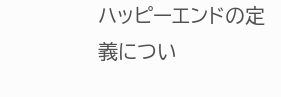ハッピーエンドの定義につい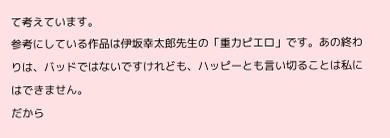て考えています。
参考にしている作品は伊坂幸太郎先生の「重力ピエロ」です。あの終わりは、バッドではないですけれども、ハッピーとも言い切ることは私にはできません。
だから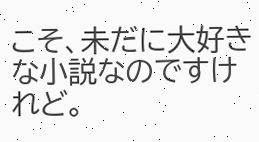こそ、未だに大好きな小説なのですけれど。